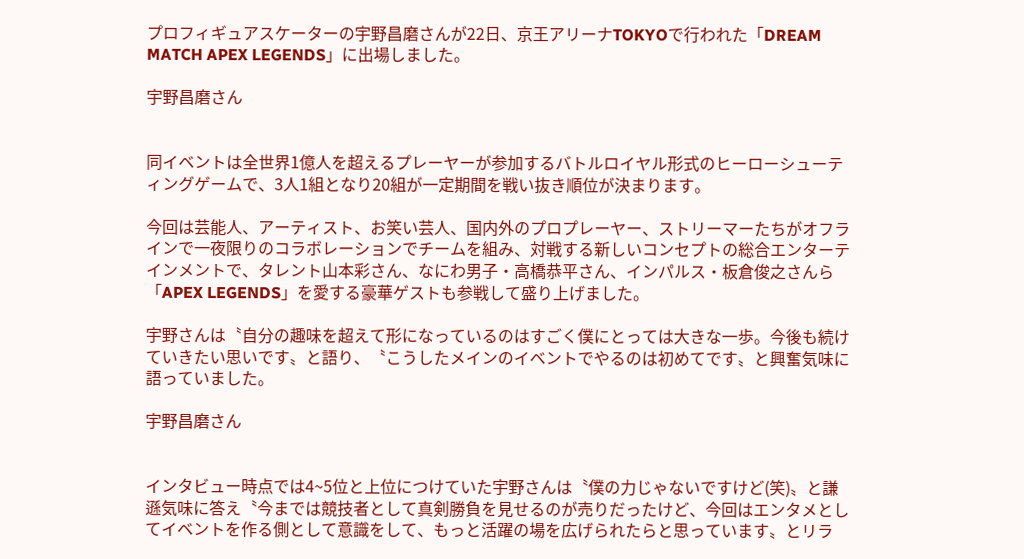プロフィギュアスケーターの宇野昌磨さんが22日、京王アリーナTOKYOで行われた「DREAM MATCH APEX LEGENDS」に出場しました。

宇野昌磨さん


同イベントは全世界1億人を超えるプレーヤーが参加するバトルロイヤル形式のヒーローシューティングゲームで、3人1組となり20組が一定期間を戦い抜き順位が決まります。

今回は芸能人、アーティスト、お笑い芸人、国内外のプロプレーヤー、ストリーマーたちがオフラインで一夜限りのコラボレーションでチームを組み、対戦する新しいコンセプトの総合エンターテインメントで、タレント山本彩さん、なにわ男子・高橋恭平さん、インパルス・板倉俊之さんら「APEX LEGENDS」を愛する豪華ゲストも参戦して盛り上げました。

宇野さんは〝自分の趣味を超えて形になっているのはすごく僕にとっては大きな一歩。今後も続けていきたい思いです〟と語り、〝こうしたメインのイベントでやるのは初めてです〟と興奮気味に語っていました。

宇野昌磨さん


インタビュー時点では4~5位と上位につけていた宇野さんは〝僕の力じゃないですけど(笑)〟と謙遜気味に答え〝今までは競技者として真剣勝負を見せるのが売りだったけど、今回はエンタメとしてイベントを作る側として意識をして、もっと活躍の場を広げられたらと思っています〟とリラ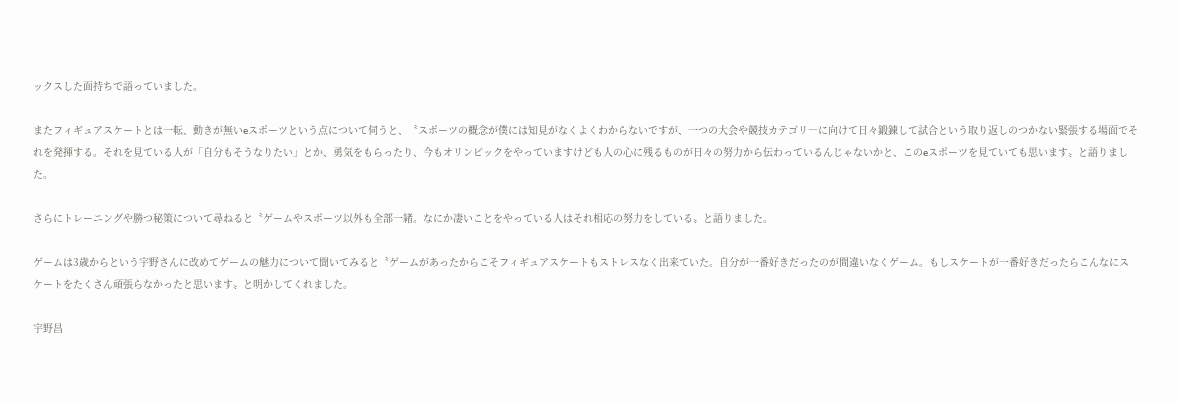ックスした面持ちで語っていました。

またフィギュアスケートとは一転、動きが無いeスポーツという点について伺うと、〝スポーツの概念が僕には知見がなくよくわからないですが、一つの大会や競技カテゴリ―に向けて日々鍛錬して試合という取り返しのつかない緊張する場面でそれを発揮する。それを見ている人が「自分もそうなりたい」とか、勇気をもらったり、今もオリンピックをやっていますけども人の心に残るものが日々の努力から伝わっているんじゃないかと、このeスポーツを見ていても思います〟と語りました。

さらにトレーニングや勝つ秘策について尋ねると〝ゲームやスポーツ以外も全部一緒。なにか凄いことをやっている人はそれ相応の努力をしている〟と語りました。

ゲームは3歳からという宇野さんに改めてゲームの魅力について聞いてみると〝ゲームがあったからこそフィギュアスケートもストレスなく出来ていた。自分が一番好きだったのが間違いなくゲーム。もしスケートが一番好きだったらこんなにスケートをたくさん頑張らなかったと思います〟と明かしてくれました。

宇野昌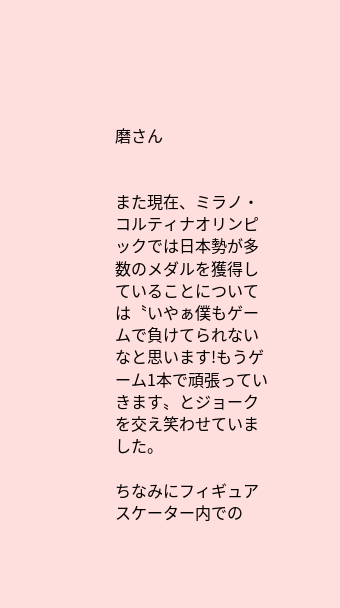磨さん


また現在、ミラノ・コルティナオリンピックでは日本勢が多数のメダルを獲得していることについては〝いやぁ僕もゲームで負けてられないなと思います!もうゲーム1本で頑張っていきます〟とジョークを交え笑わせていました。

ちなみにフィギュアスケーター内での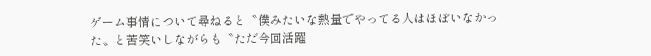ゲーム事情について尋ねると〝僕みたいな熱量でやってる人はほぼいなかった〟と苦笑いしながらも〝ただ今回活躍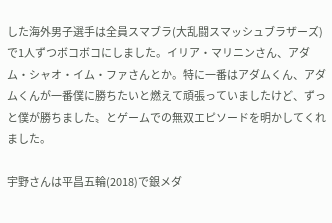した海外男子選手は全員スマブラ(大乱闘スマッシュブラザーズ)で1人ずつボコボコにしました。イリア・マリニンさん、アダム・シャオ・イム・ファさんとか。特に一番はアダムくん、アダムくんが一番僕に勝ちたいと燃えて頑張っていましたけど、ずっと僕が勝ちました〟とゲームでの無双エピソードを明かしてくれました。

宇野さんは平昌五輪(2018)で銀メダ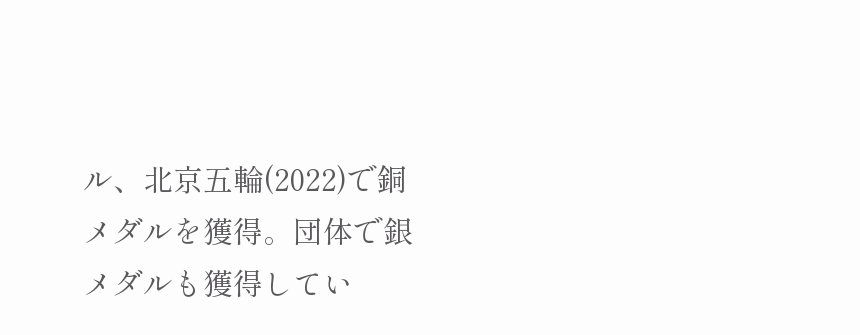ル、北京五輪(2022)で銅メダルを獲得。団体で銀メダルも獲得してい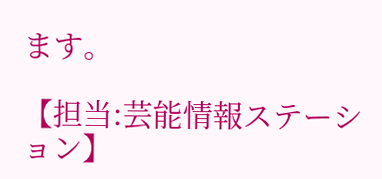ます。

【担当:芸能情報ステーション】